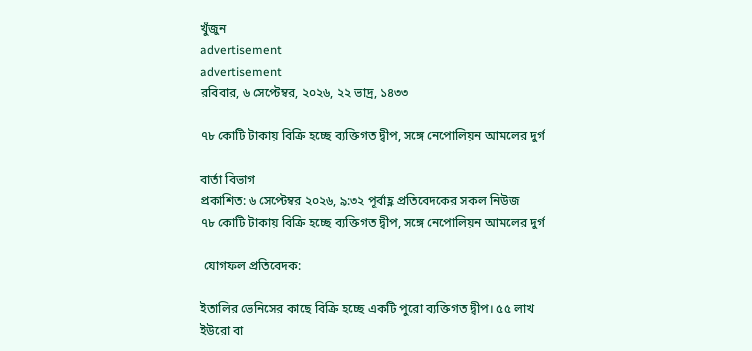খুঁজুন
advertisement
advertisement
রবিবার, ৬ সেপ্টেম্বর, ২০২৬, ২২ ভাদ্র, ১৪৩৩

৭৮ কোটি টাকায় বিক্রি হচ্ছে ব্যক্তিগত দ্বীপ, সঙ্গে নেপোলিয়ন আমলের দুর্গ

বার্তা বিভাগ
প্রকাশিত: ৬ সেপ্টেম্বর ২০২৬, ৯:৩২ পূর্বাহ্ণ প্রতিবেদকের সকল নিউজ
৭৮ কোটি টাকায় বিক্রি হচ্ছে ব্যক্তিগত দ্বীপ, সঙ্গে নেপোলিয়ন আমলের দুর্গ

 যোগফল প্রতিবেদক:

ইতালির ভেনিসের কাছে বিক্রি হচ্ছে একটি পুরো ব্যক্তিগত দ্বীপ। ৫৫ লাখ ইউরো বা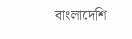বাংলাদেশি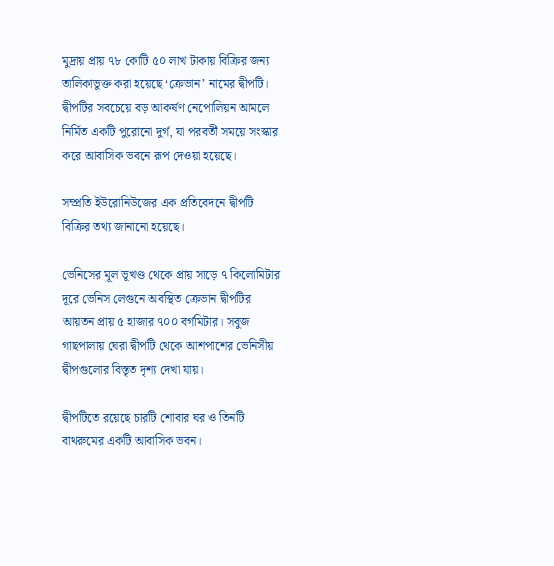মুদ্রায় প্রায় ৭৮ কোটি ৫০ লাখ টাকায় বিক্রির জন্য তালিকাভুক্ত করা হয়েছে ‘ক্রেভান’ নামের দ্বীপটি। দ্বীপটির সবচেয়ে বড় আকর্ষণ নেপোলিয়ন আমলে নির্মিত একটি পুরোনো দুর্গ, যা পরবর্তী সময়ে সংস্কার করে আবাসিক ভবনে রূপ দেওয়া হয়েছে।

সম্প্রতি ইউরোনিউজের এক প্রতিবেদনে দ্বীপটি বিক্রির তথ্য জানানো হয়েছে।

ভেনিসের মূল ভূখণ্ড থেকে প্রায় সাড়ে ৭ কিলোমিটার দূরে ভেনিস লেগুনে অবস্থিত ক্রেভান দ্বীপটির আয়তন প্রায় ৫ হাজার ৭০০ বর্গমিটার। সবুজ গাছপালায় ঘেরা দ্বীপটি থেকে আশপাশের ভেনিসীয় দ্বীপগুলোর বিস্তৃত দৃশ্য দেখা যায়।

দ্বীপটিতে রয়েছে চারটি শোবার ঘর ও তিনটি বাথরুমের একটি আবাসিক ভবন।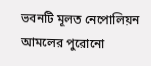ভবনটি মূলত নেপোলিয়ন আমলের পুরোনো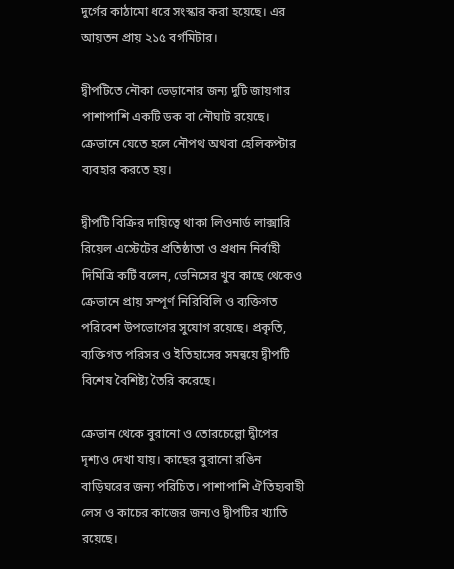দুর্গের কাঠামো ধরে সংস্কার করা হয়েছে। এর আয়তন প্রায় ২১৫ বর্গমিটার।

দ্বীপটিতে নৌকা ভেড়ানোর জন্য দুটি জায়গার পাশাপাশি একটি ডক বা নৌঘাট রয়েছে। ক্রেভানে যেতে হলে নৌপথ অথবা হেলিকপ্টার ব্যবহার করতে হয়।

দ্বীপটি বিক্রির দায়িত্বে থাকা লিওনার্ড লাক্সারি রিয়েল এস্টেটের প্রতিষ্ঠাতা ও প্রধান নির্বাহী দিমিত্রি কর্টি বলেন, ভেনিসের খুব কাছে থেকেও ক্রেভানে প্রায় সম্পূর্ণ নিরিবিলি ও ব্যক্তিগত পরিবেশ উপভোগের সুযোগ রয়েছে। প্রকৃতি, ব্যক্তিগত পরিসর ও ইতিহাসের সমন্বয়ে দ্বীপটি বিশেষ বৈশিষ্ট্য তৈরি করেছে।

ক্রেভান থেকে বুরানো ও তোরচেল্লো দ্বীপের দৃশ্যও দেখা যায়। কাছের বুরানো রঙিন বাড়িঘরের জন্য পরিচিত। পাশাপাশি ঐতিহ্যবাহী লেস ও কাচের কাজের জন্যও দ্বীপটির খ্যাতি রয়েছে।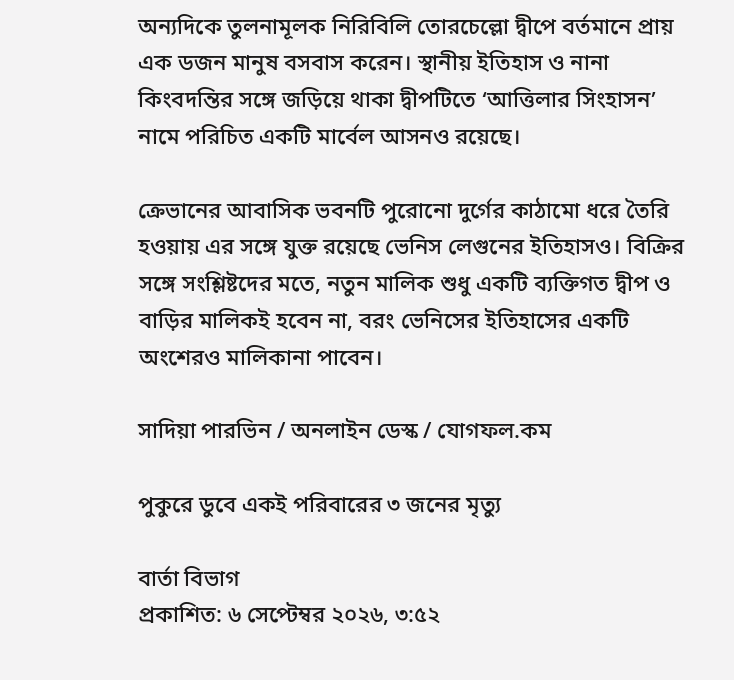অন্যদিকে তুলনামূলক নিরিবিলি তোরচেল্লো দ্বীপে বর্তমানে প্রায় এক ডজন মানুষ বসবাস করেন। স্থানীয় ইতিহাস ও নানা কিংবদন্তির সঙ্গে জড়িয়ে থাকা দ্বীপটিতে ‘আত্তিলার সিংহাসন’ নামে পরিচিত একটি মার্বেল আসনও রয়েছে।

ক্রেভানের আবাসিক ভবনটি পুরোনো দুর্গের কাঠামো ধরে তৈরি হওয়ায় এর সঙ্গে যুক্ত রয়েছে ভেনিস লেগুনের ইতিহাসও। বিক্রির সঙ্গে সংশ্লিষ্টদের মতে, নতুন মালিক শুধু একটি ব্যক্তিগত দ্বীপ ও বাড়ির মালিকই হবেন না, বরং ভেনিসের ইতিহাসের একটি অংশেরও মালিকানা পাবেন।

সাদিয়া পারভিন / অনলাইন ডেস্ক / যোগফল.কম

পুকুরে ডুবে একই পরিবারের ৩ জনের মৃত্যু

বার্তা বিভাগ
প্রকাশিত: ৬ সেপ্টেম্বর ২০২৬, ৩:৫২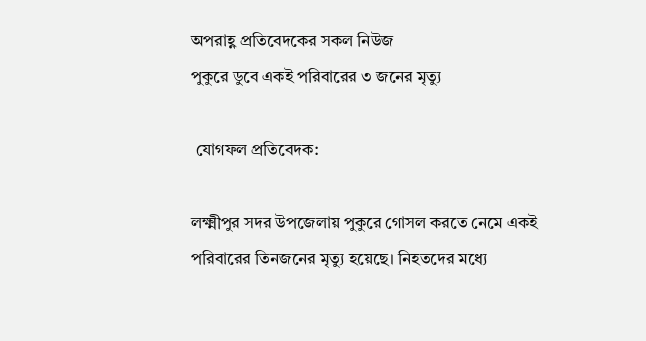অপরাহ্ণ প্রতিবেদকের সকল নিউজ
পুকুরে ডুবে একই পরিবারের ৩ জনের মৃত্যু

 যোগফল প্রতিবেদক:

লক্ষ্মীপুর সদর উপজেলায় পুকুরে গোসল করতে নেমে একই পরিবারের তিনজনের মৃত্যু হয়েছে। নিহতদের মধ্যে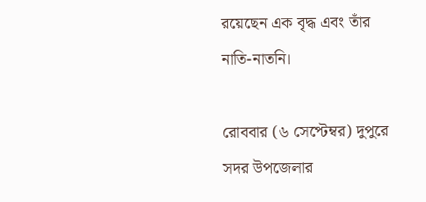রয়েছেন এক বৃদ্ধ এবং তাঁর নাতি-নাতনি।

রোববার (৬ সেপ্টেম্বর) দুপুরে সদর উপজেলার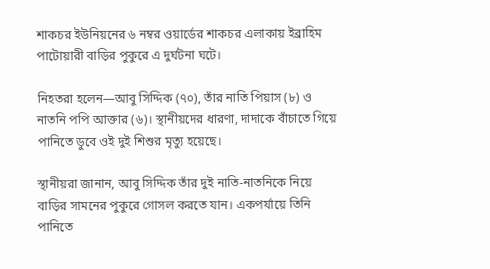শাকচর ইউনিয়নের ৬ নম্বর ওয়ার্ডের শাকচর এলাকায় ইব্রাহিম পাটোয়ারী বাড়ির পুকুরে এ দুর্ঘটনা ঘটে।

নিহতরা হলেন—আবু সিদ্দিক (৭০), তাঁর নাতি পিয়াস (৮) ও নাতনি পপি আক্তার (৬)। স্থানীয়দের ধারণা, দাদাকে বাঁচাতে গিয়ে পানিতে ডুবে ওই দুই শিশুর মৃত্যু হয়েছে।

স্থানীয়রা জানান, আবু সিদ্দিক তাঁর দুই নাতি-নাতনিকে নিয়ে বাড়ির সামনের পুকুরে গোসল করতে যান। একপর্যায়ে তিনি পানিতে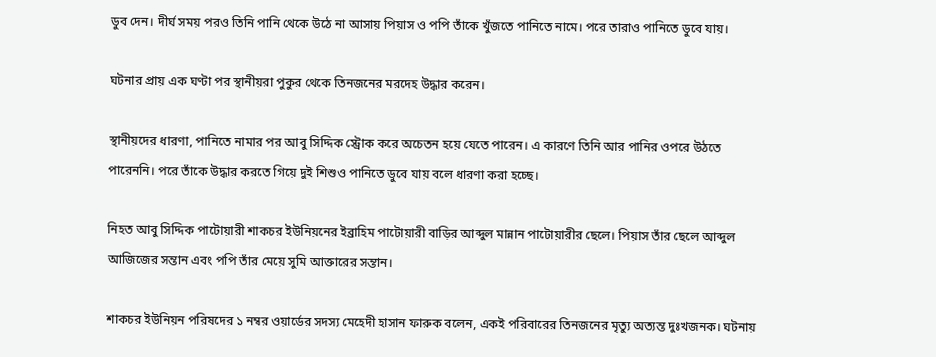ডুব দেন। দীর্ঘ সময় পরও তিনি পানি থেকে উঠে না আসায় পিয়াস ও পপি তাঁকে খুঁজতে পানিতে নামে। পরে তারাও পানিতে ডুবে যায়।

ঘটনার প্রায় এক ঘণ্টা পর স্থানীয়রা পুকুর থেকে তিনজনের মরদেহ উদ্ধার করেন।

স্থানীয়দের ধারণা, পানিতে নামার পর আবু সিদ্দিক স্ট্রোক করে অচেতন হয়ে যেতে পারেন। এ কারণে তিনি আর পানির ওপরে উঠতে পারেননি। পরে তাঁকে উদ্ধার করতে গিয়ে দুই শিশুও পানিতে ডুবে যায় বলে ধারণা করা হচ্ছে।

নিহত আবু সিদ্দিক পাটোয়ারী শাকচর ইউনিয়নের ইব্রাহিম পাটোয়ারী বাড়ির আব্দুল মান্নান পাটোয়ারীর ছেলে। পিয়াস তাঁর ছেলে আব্দুল আজিজের সন্তান এবং পপি তাঁর মেয়ে সুমি আক্তারের সন্তান।

শাকচর ইউনিয়ন পরিষদের ১ নম্বর ওয়ার্ডের সদস্য মেহেদী হাসান ফারুক বলেন, একই পরিবারের তিনজনের মৃত্যু অত্যন্ত দুঃখজনক। ঘটনায়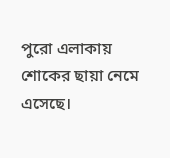পুরো এলাকায় শোকের ছায়া নেমে এসেছে।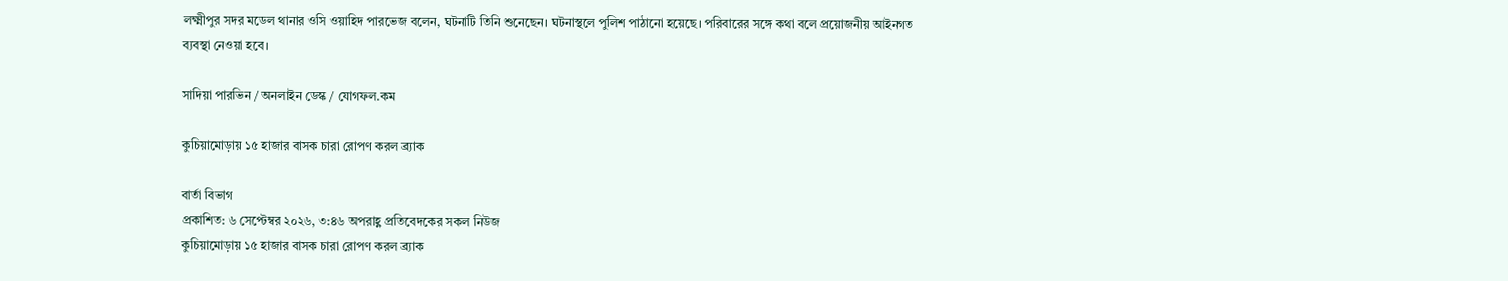লক্ষ্মীপুর সদর মডেল থানার ওসি ওয়াহিদ পারভেজ বলেন, ঘটনাটি তিনি শুনেছেন। ঘটনাস্থলে পুলিশ পাঠানো হয়েছে। পরিবারের সঙ্গে কথা বলে প্রয়োজনীয় আইনগত ব্যবস্থা নেওয়া হবে।

সাদিয়া পারভিন / অনলাইন ডেস্ক / যোগফল.কম

কুচিয়ামোড়ায় ১৫ হাজার বাসক চারা রোপণ করল ব্র্যাক

বার্তা বিভাগ
প্রকাশিত: ৬ সেপ্টেম্বর ২০২৬, ৩:৪৬ অপরাহ্ণ প্রতিবেদকের সকল নিউজ
কুচিয়ামোড়ায় ১৫ হাজার বাসক চারা রোপণ করল ব্র্যাক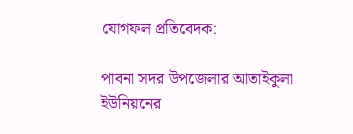যোগফল প্রতিবেদক:

পাবনা সদর উপজেলার আতাইকুলা ইউনিয়নের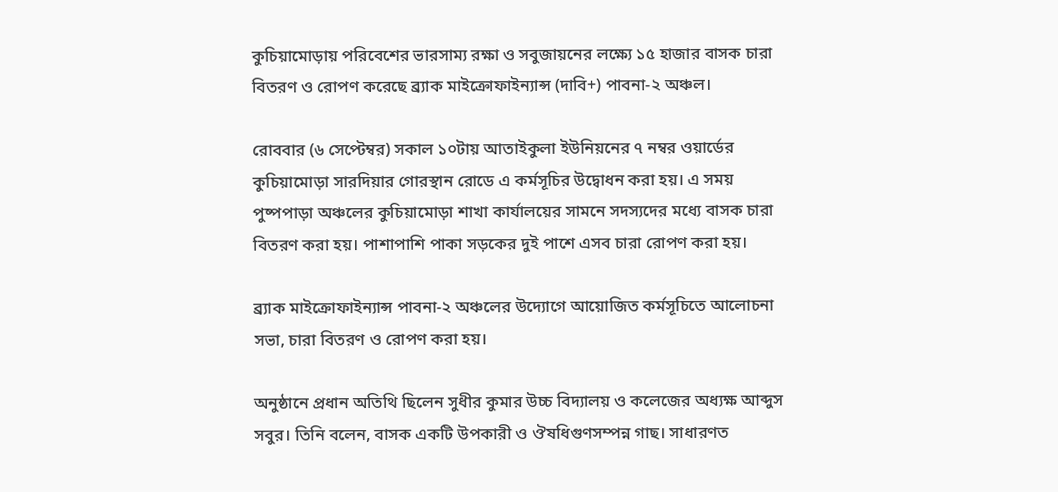কুচিয়ামোড়ায় পরিবেশের ভারসাম্য রক্ষা ও সবুজায়নের লক্ষ্যে ১৫ হাজার বাসক চারা বিতরণ ও রোপণ করেছে ব্র্যাক মাইক্রোফাইন্যান্স (দাবি+) পাবনা-২ অঞ্চল।

রোববার (৬ সেপ্টেম্বর) সকাল ১০টায় আতাইকুলা ইউনিয়নের ৭ নম্বর ওয়ার্ডের কুচিয়ামোড়া সারদিয়ার গোরস্থান রোডে এ কর্মসূচির উদ্বোধন করা হয়। এ সময় পুষ্পপাড়া অঞ্চলের কুচিয়ামোড়া শাখা কার্যালয়ের সামনে সদস্যদের মধ্যে বাসক চারা বিতরণ করা হয়। পাশাপাশি পাকা সড়কের দুই পাশে এসব চারা রোপণ করা হয়।

ব্র্যাক মাইক্রোফাইন্যান্স পাবনা-২ অঞ্চলের উদ্যোগে আয়োজিত কর্মসূচিতে আলোচনা সভা, চারা বিতরণ ও রোপণ করা হয়।

অনুষ্ঠানে প্রধান অতিথি ছিলেন সুধীর কুমার উচ্চ বিদ্যালয় ও কলেজের অধ্যক্ষ আব্দুস সবুর। তিনি বলেন, বাসক একটি উপকারী ও ঔষধিগুণসম্পন্ন গাছ। সাধারণত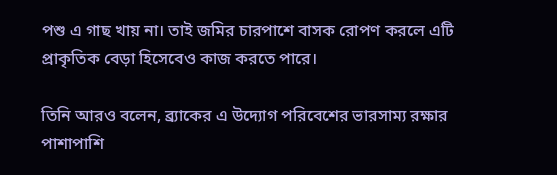পশু এ গাছ খায় না। তাই জমির চারপাশে বাসক রোপণ করলে এটি প্রাকৃতিক বেড়া হিসেবেও কাজ করতে পারে।

তিনি আরও বলেন, ব্র্যাকের এ উদ্যোগ পরিবেশের ভারসাম্য রক্ষার পাশাপাশি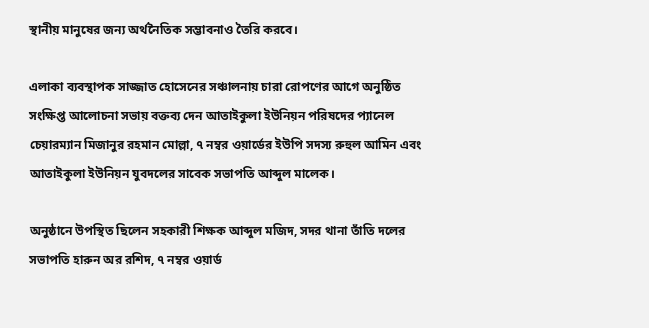স্থানীয় মানুষের জন্য অর্থনৈতিক সম্ভাবনাও তৈরি করবে।

এলাকা ব্যবস্থাপক সাজ্জাত হোসেনের সঞ্চালনায় চারা রোপণের আগে অনুষ্ঠিত সংক্ষিপ্ত আলোচনা সভায় বক্তব্য দেন আতাইকুলা ইউনিয়ন পরিষদের প্যানেল চেয়ারম্যান মিজানুর রহমান মোল্লা, ৭ নম্বর ওয়ার্ডের ইউপি সদস্য রুহুল আমিন এবং আতাইকুলা ইউনিয়ন যুবদলের সাবেক সভাপতি আব্দুল মালেক।

অনুষ্ঠানে উপস্থিত ছিলেন সহকারী শিক্ষক আব্দুল মজিদ, সদর থানা তাঁতি দলের সভাপতি হারুন অর রশিদ, ৭ নম্বর ওয়ার্ড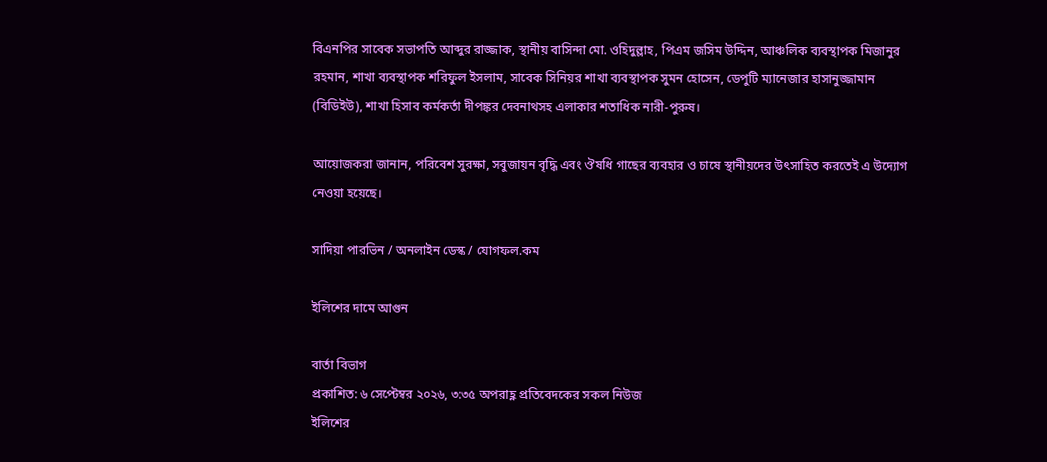বিএনপির সাবেক সভাপতি আব্দুর রাজ্জাক, স্থানীয় বাসিন্দা মো. ওহিদুল্লাহ, পিএম জসিম উদ্দিন, আঞ্চলিক ব্যবস্থাপক মিজানুর রহমান, শাখা ব্যবস্থাপক শরিফুল ইসলাম, সাবেক সিনিয়র শাখা ব্যবস্থাপক সুমন হোসেন, ডেপুটি ম্যানেজার হাসানুজ্জামান (বিডিইউ), শাখা হিসাব কর্মকর্তা দীপঙ্কর দেবনাথসহ এলাকার শতাধিক নারী-পুরুষ।

আয়োজকরা জানান, পরিবেশ সুরক্ষা, সবুজায়ন বৃদ্ধি এবং ঔষধি গাছের ব্যবহার ও চাষে স্থানীয়দের উৎসাহিত করতেই এ উদ্যোগ নেওয়া হয়েছে।

সাদিয়া পারভিন / অনলাইন ডেস্ক / যোগফল.কম

ইলিশের দামে আগুন

বার্তা বিভাগ
প্রকাশিত: ৬ সেপ্টেম্বর ২০২৬, ৩:৩৫ অপরাহ্ণ প্রতিবেদকের সকল নিউজ
ইলিশের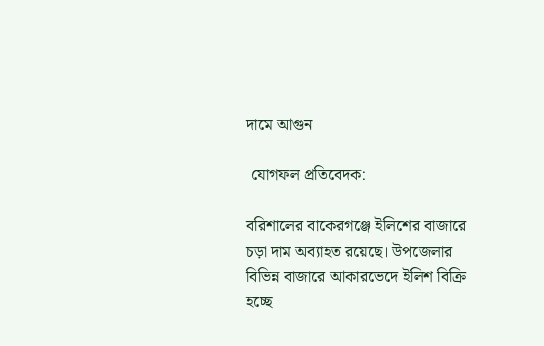দামে আগুন

 যোগফল প্রতিবেদক:

বরিশালের বাকেরগঞ্জে ইলিশের বাজারে চড়া দাম অব্যাহত রয়েছে। উপজেলার বিভিন্ন বাজারে আকারভেদে ইলিশ বিক্রি হচ্ছে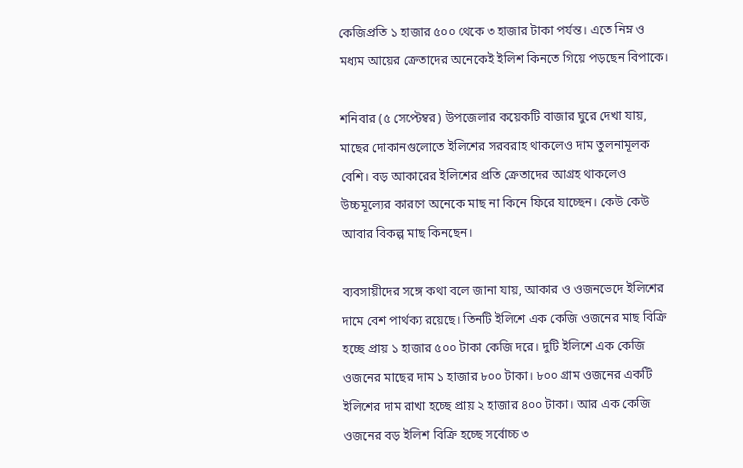কেজিপ্রতি ১ হাজার ৫০০ থেকে ৩ হাজার টাকা পর্যন্ত। এতে নিম্ন ও মধ্যম আয়ের ক্রেতাদের অনেকেই ইলিশ কিনতে গিয়ে পড়ছেন বিপাকে।

শনিবার (৫ সেপ্টেম্বর) উপজেলার কয়েকটি বাজার ঘুরে দেখা যায়, মাছের দোকানগুলোতে ইলিশের সরবরাহ থাকলেও দাম তুলনামূলক বেশি। বড় আকারের ইলিশের প্রতি ক্রেতাদের আগ্রহ থাকলেও উচ্চমূল্যের কারণে অনেকে মাছ না কিনে ফিরে যাচ্ছেন। কেউ কেউ আবার বিকল্প মাছ কিনছেন।

ব্যবসায়ীদের সঙ্গে কথা বলে জানা যায়, আকার ও ওজনভেদে ইলিশের দামে বেশ পার্থক্য রয়েছে। তিনটি ইলিশে এক কেজি ওজনের মাছ বিক্রি হচ্ছে প্রায় ১ হাজার ৫০০ টাকা কেজি দরে। দুটি ইলিশে এক কেজি ওজনের মাছের দাম ১ হাজার ৮০০ টাকা। ৮০০ গ্রাম ওজনের একটি ইলিশের দাম রাখা হচ্ছে প্রায় ২ হাজার ৪০০ টাকা। আর এক কেজি ওজনের বড় ইলিশ বিক্রি হচ্ছে সর্বোচ্চ ৩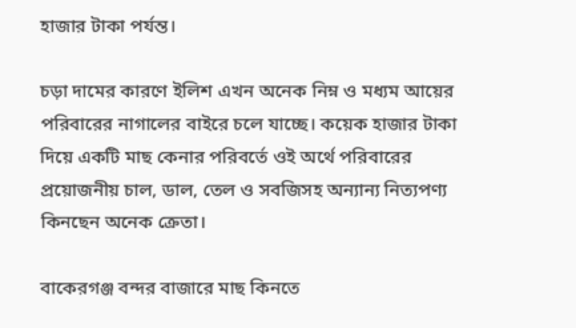হাজার টাকা পর্যন্ত।

চড়া দামের কারণে ইলিশ এখন অনেক নিম্ন ও মধ্যম আয়ের পরিবারের নাগালের বাইরে চলে যাচ্ছে। কয়েক হাজার টাকা দিয়ে একটি মাছ কেনার পরিবর্তে ওই অর্থে পরিবারের প্রয়োজনীয় চাল, ডাল, তেল ও সবজিসহ অন্যান্য নিত্যপণ্য কিনছেন অনেক ক্রেতা।

বাকেরগঞ্জ বন্দর বাজারে মাছ কিনতে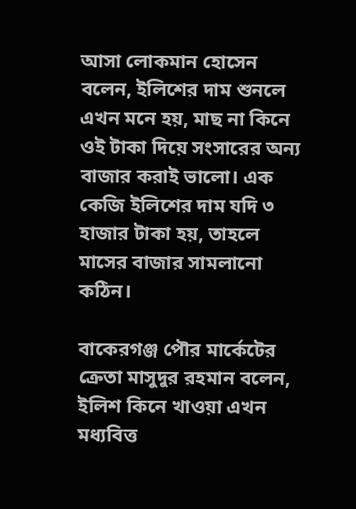আসা লোকমান হোসেন বলেন, ইলিশের দাম শুনলে এখন মনে হয়, মাছ না কিনে ওই টাকা দিয়ে সংসারের অন্য বাজার করাই ভালো। এক কেজি ইলিশের দাম যদি ৩ হাজার টাকা হয়, তাহলে মাসের বাজার সামলানো কঠিন।

বাকেরগঞ্জ পৌর মার্কেটের ক্রেতা মাসুদুর রহমান বলেন, ইলিশ কিনে খাওয়া এখন মধ্যবিত্ত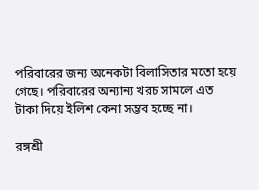পরিবারের জন্য অনেকটা বিলাসিতার মতো হয়ে গেছে। পরিবারের অন্যান্য খরচ সামলে এত টাকা দিয়ে ইলিশ কেনা সম্ভব হচ্ছে না।

রঙ্গশ্রী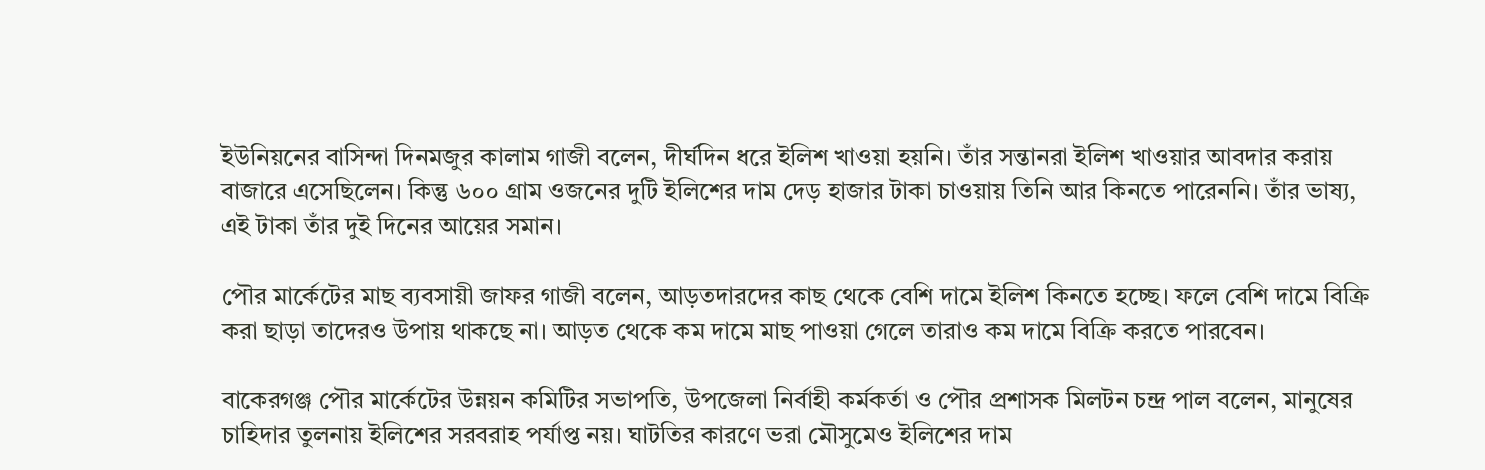ইউনিয়নের বাসিন্দা দিনমজুর কালাম গাজী বলেন, দীর্ঘদিন ধরে ইলিশ খাওয়া হয়নি। তাঁর সন্তানরা ইলিশ খাওয়ার আবদার করায় বাজারে এসেছিলেন। কিন্তু ৬০০ গ্রাম ওজনের দুটি ইলিশের দাম দেড় হাজার টাকা চাওয়ায় তিনি আর কিনতে পারেননি। তাঁর ভাষ্য, এই টাকা তাঁর দুই দিনের আয়ের সমান।

পৌর মার্কেটের মাছ ব্যবসায়ী জাফর গাজী বলেন, আড়তদারদের কাছ থেকে বেশি দামে ইলিশ কিনতে হচ্ছে। ফলে বেশি দামে বিক্রি করা ছাড়া তাদেরও উপায় থাকছে না। আড়ত থেকে কম দামে মাছ পাওয়া গেলে তারাও কম দামে বিক্রি করতে পারবেন।

বাকেরগঞ্জ পৌর মার্কেটের উন্নয়ন কমিটির সভাপতি, উপজেলা নির্বাহী কর্মকর্তা ও পৌর প্রশাসক মিলটন চন্দ্র পাল বলেন, মানুষের চাহিদার তুলনায় ইলিশের সরবরাহ পর্যাপ্ত নয়। ঘাটতির কারণে ভরা মৌসুমেও ইলিশের দাম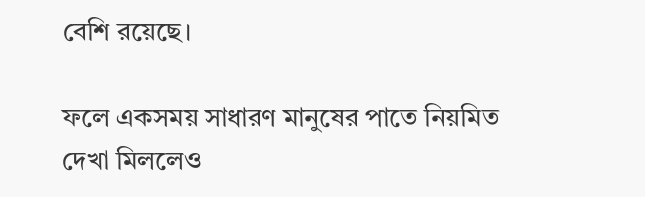বেশি রয়েছে।

ফলে একসময় সাধারণ মানুষের পাতে নিয়মিত দেখা মিললেও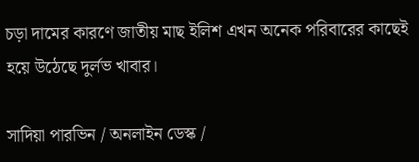চড়া দামের কারণে জাতীয় মাছ ইলিশ এখন অনেক পরিবারের কাছেই হয়ে উঠেছে দুর্লভ খাবার।

সাদিয়া পারভিন / অনলাইন ডেস্ক /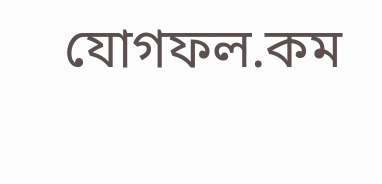যোগফল.কম